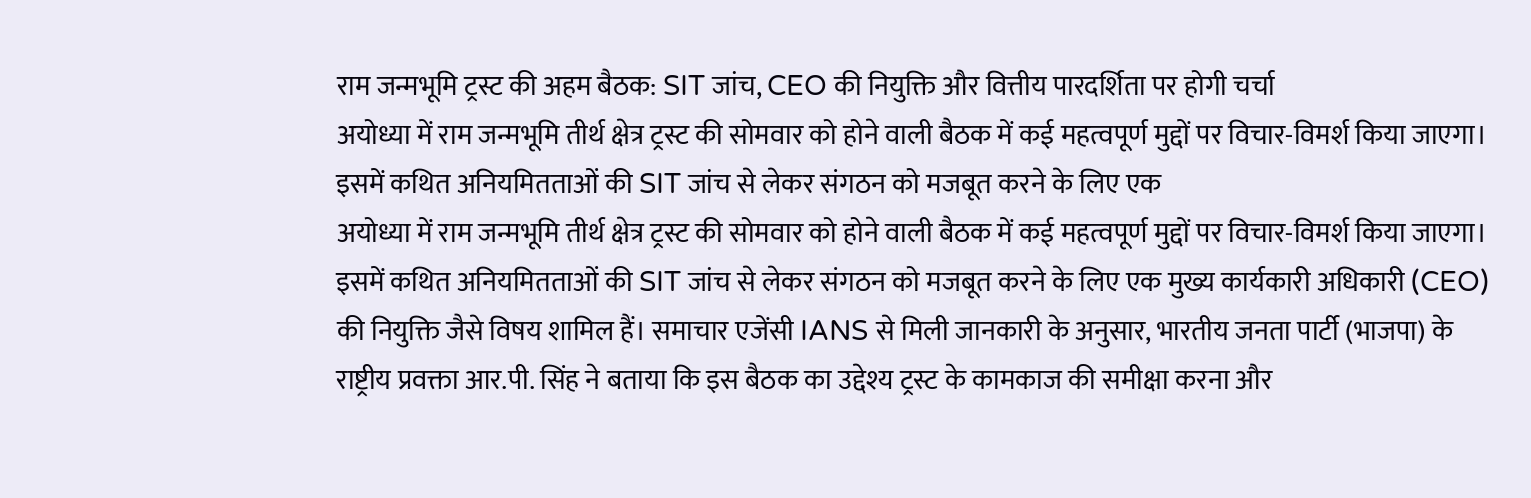राम जन्मभूमि ट्रस्ट की अहम बैठक: SIT जांच, CEO की नियुक्ति और वित्तीय पारदर्शिता पर होगी चर्चा
अयोध्या में राम जन्मभूमि तीर्थ क्षेत्र ट्रस्ट की सोमवार को होने वाली बैठक में कई महत्वपूर्ण मुद्दों पर विचार-विमर्श किया जाएगा। इसमें कथित अनियमितताओं की SIT जांच से लेकर संगठन को मजबूत करने के लिए एक
अयोध्या में राम जन्मभूमि तीर्थ क्षेत्र ट्रस्ट की सोमवार को होने वाली बैठक में कई महत्वपूर्ण मुद्दों पर विचार-विमर्श किया जाएगा। इसमें कथित अनियमितताओं की SIT जांच से लेकर संगठन को मजबूत करने के लिए एक मुख्य कार्यकारी अधिकारी (CEO) की नियुक्ति जैसे विषय शामिल हैं। समाचार एजेंसी IANS से मिली जानकारी के अनुसार, भारतीय जनता पार्टी (भाजपा) के राष्ट्रीय प्रवक्ता आर.पी. सिंह ने बताया कि इस बैठक का उद्देश्य ट्रस्ट के कामकाज की समीक्षा करना और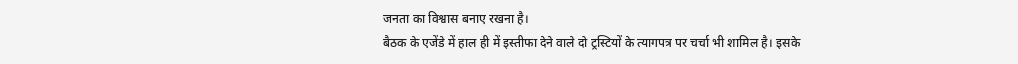जनता का विश्वास बनाए रखना है।
बैठक के एजेंडे में हाल ही में इस्तीफा देने वाले दो ट्रस्टियों के त्यागपत्र पर चर्चा भी शामिल है। इसके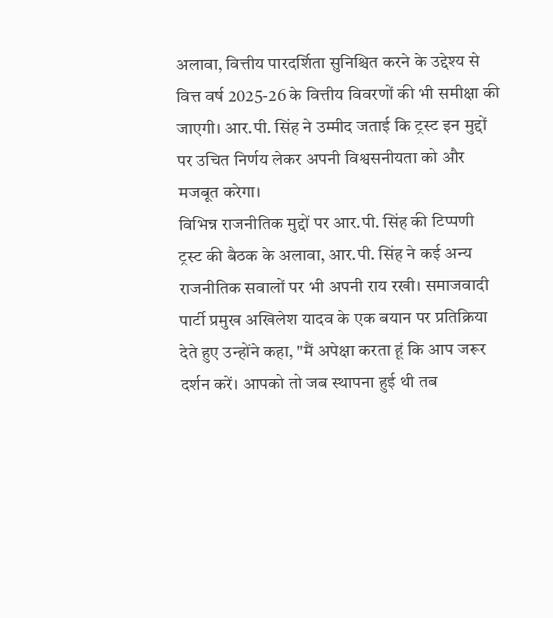अलावा, वित्तीय पारदर्शिता सुनिश्चित करने के उद्देश्य से वित्त वर्ष 2025-26 के वित्तीय विवरणों की भी समीक्षा की जाएगी। आर.पी. सिंह ने उम्मीद जताई कि ट्रस्ट इन मुद्दों पर उचित निर्णय लेकर अपनी विश्वसनीयता को और मजबूत करेगा।
विभिन्न राजनीतिक मुद्दों पर आर.पी. सिंह की टिप्पणी
ट्रस्ट की बैठक के अलावा, आर.पी. सिंह ने कई अन्य राजनीतिक सवालों पर भी अपनी राय रखी। समाजवादी पार्टी प्रमुख अखिलेश यादव के एक बयान पर प्रतिक्रिया देते हुए उन्होंने कहा, "मैं अपेक्षा करता हूं कि आप जरूर दर्शन करें। आपको तो जब स्थापना हुई थी तब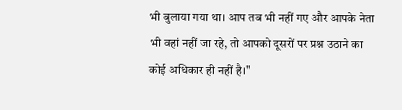भी बुलाया गया था। आप तब भी नहीं गए और आपके नेता भी वहां नहीं जा रहे, तो आपको दूसरों पर प्रश्न उठाने का कोई अधिकार ही नहीं है।"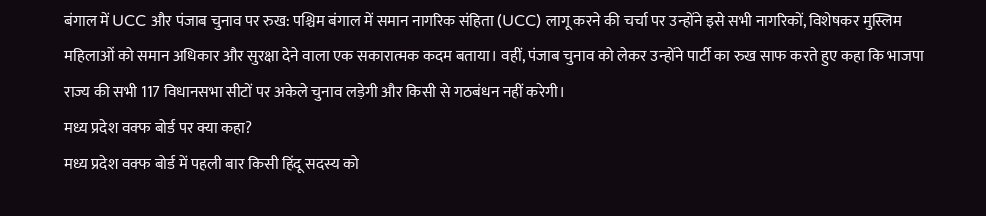बंगाल में UCC और पंजाब चुनाव पर रुख: पश्चिम बंगाल में समान नागरिक संहिता (UCC) लागू करने की चर्चा पर उन्होंने इसे सभी नागरिकों, विशेषकर मुस्लिम महिलाओं को समान अधिकार और सुरक्षा देने वाला एक सकारात्मक कदम बताया। वहीं, पंजाब चुनाव को लेकर उन्होंने पार्टी का रुख साफ करते हुए कहा कि भाजपा राज्य की सभी 117 विधानसभा सीटों पर अकेले चुनाव लड़ेगी और किसी से गठबंधन नहीं करेगी।
मध्य प्रदेश वक्फ बोर्ड पर क्या कहा?
मध्य प्रदेश वक्फ बोर्ड में पहली बार किसी हिंदू सदस्य को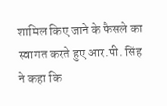शामिल किए जाने के फैसले का स्वागत करते हुए आर.पी. सिंह ने कहा कि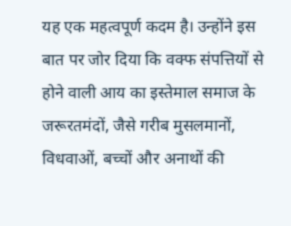यह एक महत्वपूर्ण कदम है। उन्होंने इस बात पर जोर दिया कि वक्फ संपत्तियों से होने वाली आय का इस्तेमाल समाज के जरूरतमंदों, जैसे गरीब मुसलमानों, विधवाओं, बच्चों और अनाथों की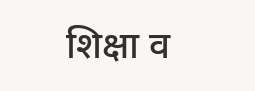शिक्षा व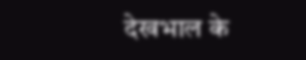देखभाल के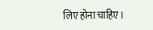लिए होना चाहिए।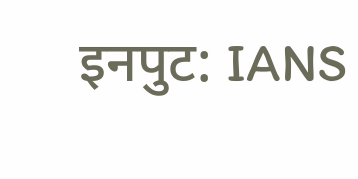इनपुट: IANS